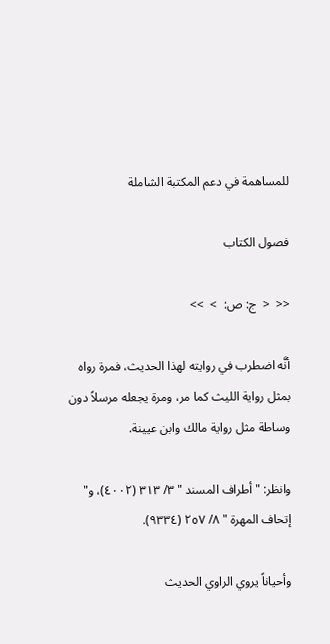للمساهمة في دعم المكتبة الشاملة

فصول الكتاب

<<  <  ج: ص:  >  >>

أنَّه اضطرب في روايته لهذا الحديث، فمرة رواه بمثل رواية الليث كما مر، ومرة يجعله مرسلاً دون وساطة مثل رواية مالك وابن عيينة.

وانظر: " أطراف المسند " ٣/ ٣١٣ (٤٠٠٢)، و" إتحاف المهرة " ٨/ ٢٥٧ (٩٣٣٤).

وأحياناً يروي الراوي الحديث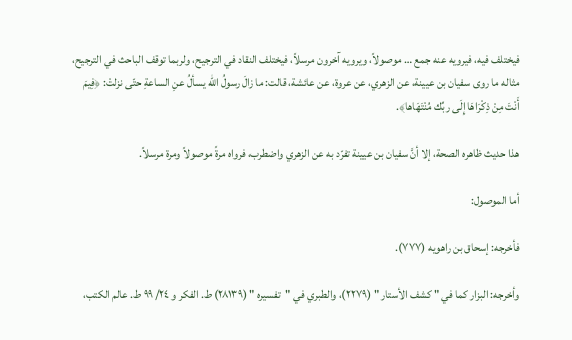فيختلف فيه، فيرويه عنه جمع … موصولاً، ويرويه آخرون مرسلاً، فيختلف النقاد في الترجيح، ولربما توقف الباحث في الترجيح، مثاله ما روى سفيان بن عيينة، عن الزهري، عن عروة، عن عائشة، قالت: ما زالَ رسولُ الله يسألُ عنِ الساعةِ حتّى نزلتْ: ﴿فِيمَ أَنْتَ مِنْ ذِكْرَاهَا إِلَى ربِّك مُنْتَهَاها﴾.

هذا حديث ظاهره الصحة، إلا أنَّ سفيان بن عيينة تفرّد به عن الزهري واضطرب، فرواه مرةً موصولاً ومرة مرسلاً.

أما الموصول:

فأخرجه: إسحاق بن راهويه (٧٧٧).

وأخرجه: البزار كما في " كشف الأستار " (٢٢٧٩)، والطبري في "تفسيره " (٢٨١٣٩) ط. الفكر و ٢٤/ ٩٩ ط. عالم الكتب،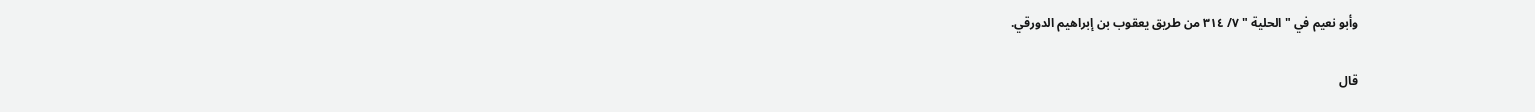وأبو نعيم في "الحلية " ٧/ ٣١٤ من طريق يعقوب بن إبراهيم الدورقي.

قال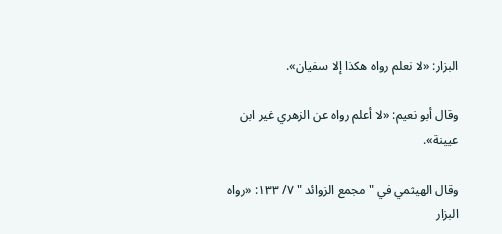البزار: «لا نعلم رواه هكذا إلا سفيان».

وقال أبو نعيم: «لا أعلم رواه عن الزهري غير ابن عيينة».

وقال الهيثمي في " مجمع الزوائد " ٧/ ١٣٣: «رواه البزار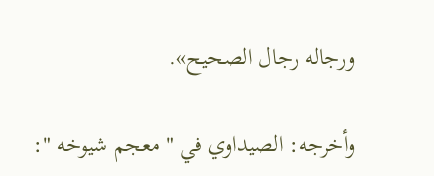ورجاله رجال الصحيح».

وأخرجه: الصيداوي في " معجم شيوخه ":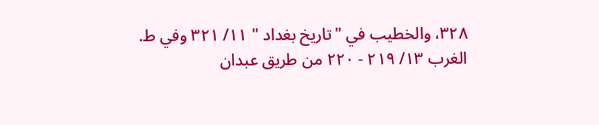٣٢٨، والخطيب في "تاريخ بغداد " ١١/ ٣٢١ وفي ط. الغرب ١٣/ ٢١٩ - ٢٢٠ من طريق عبدان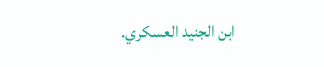ابن الجنيد العسكري.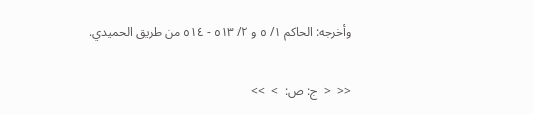وأخرجه: الحاكم ١/ ٥ و ٢/ ٥١٣ - ٥١٤ من طريق الحميدي.

<<  <  ج: ص:  >  >>